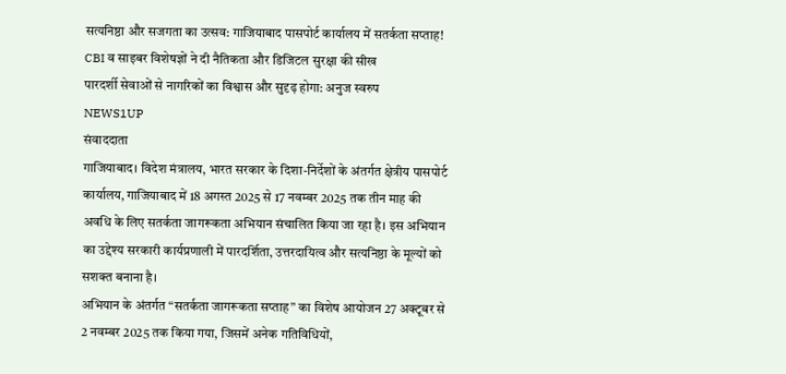सत्यनिष्ठा और सजगता का उत्सव: गाजियाबाद पासपोर्ट कार्यालय में सतर्कता सप्ताह!
CBI व साइबर विशेषज्ञों ने दी नैतिकता और डिजिटल सुरक्षा की सीख
पारदर्शी सेवाओं से नागरिकों का विश्वास और सुदृढ़ होगा: अनुज स्वरुप
NEWS1UP
संवाददाता
गाजियाबाद। विदेश मंत्रालय, भारत सरकार के दिशा-निर्देशों के अंतर्गत क्षेत्रीय पासपोर्ट कार्यालय, गाजियाबाद में 18 अगस्त 2025 से 17 नवम्बर 2025 तक तीन माह की अवधि के लिए सतर्कता जागरूकता अभियान संचालित किया जा रहा है। इस अभियान का उद्देश्य सरकारी कार्यप्रणाली में पारदर्शिता, उत्तरदायित्व और सत्यनिष्ठा के मूल्यों को सशक्त बनाना है।
अभियान के अंतर्गत “सतर्कता जागरूकता सप्ताह” का विशेष आयोजन 27 अक्टूबर से 2 नवम्बर 2025 तक किया गया, जिसमें अनेक गतिविधियों,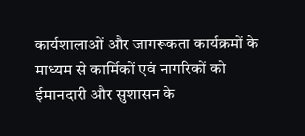कार्यशालाओं और जागरूकता कार्यक्रमों के माध्यम से कार्मिकों एवं नागरिकों को ईमानदारी और सुशासन के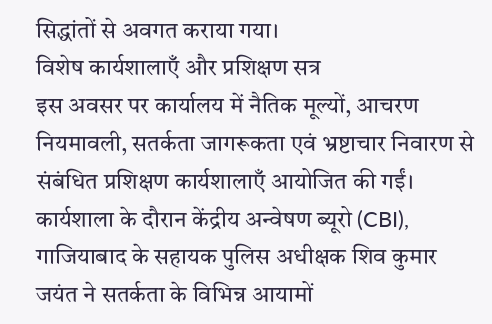सिद्धांतों से अवगत कराया गया।
विशेष कार्यशालाएँ और प्रशिक्षण सत्र
इस अवसर पर कार्यालय में नैतिक मूल्यों, आचरण नियमावली, सतर्कता जागरूकता एवं भ्रष्टाचार निवारण से संबंधित प्रशिक्षण कार्यशालाएँ आयोजित की गईं। कार्यशाला के दौरान केंद्रीय अन्वेषण ब्यूरो (CBI), गाजियाबाद के सहायक पुलिस अधीक्षक शिव कुमार जयंत ने सतर्कता के विभिन्न आयामों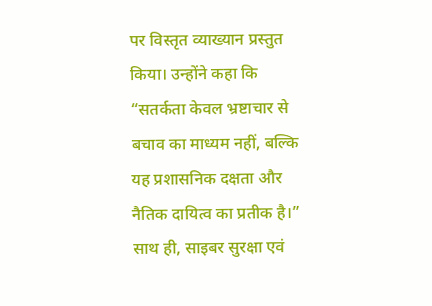पर विस्तृत व्याख्यान प्रस्तुत किया। उन्होंने कहा कि “सतर्कता केवल भ्रष्टाचार से बचाव का माध्यम नहीं, बल्कि यह प्रशासनिक दक्षता और नैतिक दायित्व का प्रतीक है।”
साथ ही, साइबर सुरक्षा एवं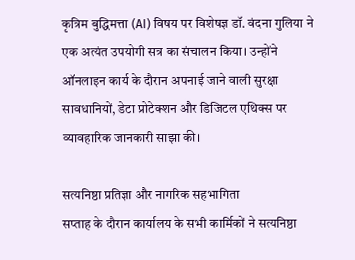कृत्रिम बुद्धिमत्ता (AI) विषय पर विशेषज्ञ डॉ. वंदना गुलिया ने एक अत्यंत उपयोगी सत्र का संचालन किया। उन्होंने ऑनलाइन कार्य के दौरान अपनाई जाने वाली सुरक्षा सावधानियों, डेटा प्रोटेक्शन और डिजिटल एथिक्स पर व्यावहारिक जानकारी साझा की।

सत्यनिष्ठा प्रतिज्ञा और नागरिक सहभागिता
सप्ताह के दौरान कार्यालय के सभी कार्मिकों ने सत्यनिष्ठा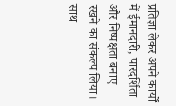प्रतिज्ञा लेकर अपने कार्यों में ईमानदारी, पारदर्शिता और निष्पक्षता बनाए रखने का संकल्प लिया। साथ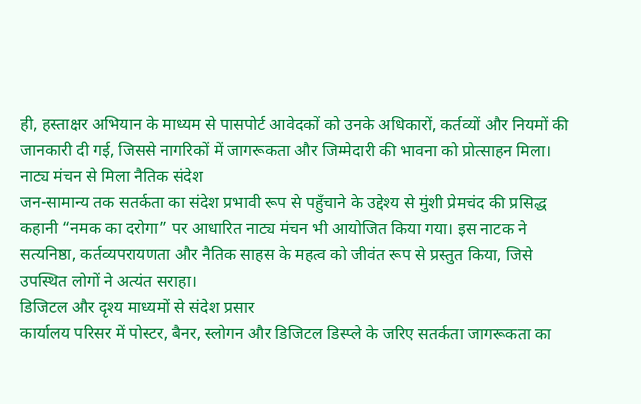ही, हस्ताक्षर अभियान के माध्यम से पासपोर्ट आवेदकों को उनके अधिकारों, कर्तव्यों और नियमों की जानकारी दी गई, जिससे नागरिकों में जागरूकता और जिम्मेदारी की भावना को प्रोत्साहन मिला।
नाट्य मंचन से मिला नैतिक संदेश
जन-सामान्य तक सतर्कता का संदेश प्रभावी रूप से पहुँचाने के उद्देश्य से मुंशी प्रेमचंद की प्रसिद्ध कहानी “नमक का दरोगा” पर आधारित नाट्य मंचन भी आयोजित किया गया। इस नाटक ने सत्यनिष्ठा, कर्तव्यपरायणता और नैतिक साहस के महत्व को जीवंत रूप से प्रस्तुत किया, जिसे उपस्थित लोगों ने अत्यंत सराहा।
डिजिटल और दृश्य माध्यमों से संदेश प्रसार
कार्यालय परिसर में पोस्टर, बैनर, स्लोगन और डिजिटल डिस्प्ले के जरिए सतर्कता जागरूकता का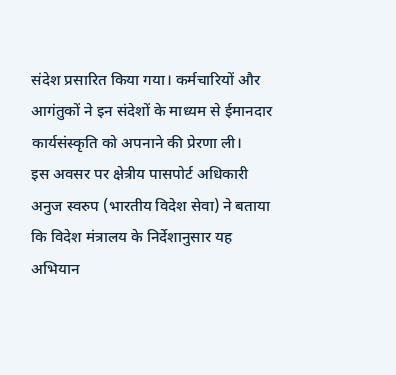संदेश प्रसारित किया गया। कर्मचारियों और आगंतुकों ने इन संदेशों के माध्यम से ईमानदार कार्यसंस्कृति को अपनाने की प्रेरणा ली।
इस अवसर पर क्षेत्रीय पासपोर्ट अधिकारी अनुज स्वरुप (भारतीय विदेश सेवा) ने बताया कि विदेश मंत्रालय के निर्देशानुसार यह अभियान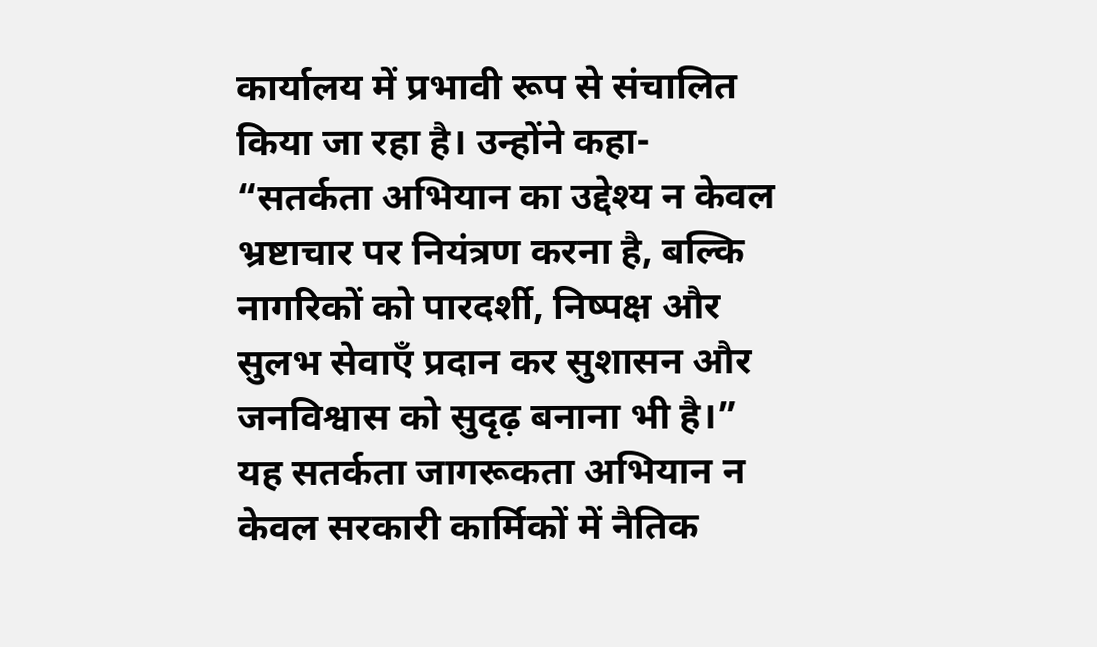कार्यालय में प्रभावी रूप से संचालित किया जा रहा है। उन्होंने कहा-
“सतर्कता अभियान का उद्देश्य न केवल भ्रष्टाचार पर नियंत्रण करना है, बल्कि नागरिकों को पारदर्शी, निष्पक्ष और सुलभ सेवाएँ प्रदान कर सुशासन और जनविश्वास को सुदृढ़ बनाना भी है।”
यह सतर्कता जागरूकता अभियान न केवल सरकारी कार्मिकों में नैतिक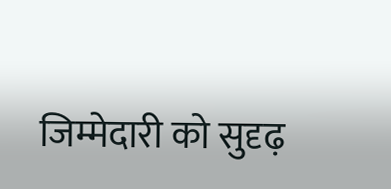जिम्मेदारी को सुदृढ़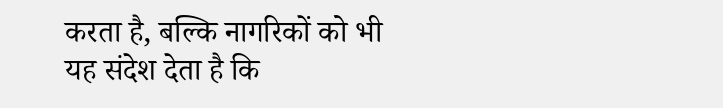करता है, बल्कि नागरिकों को भी यह संदेश देता है कि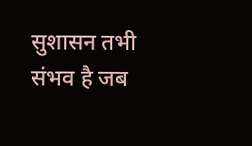सुशासन तभी संभव है जब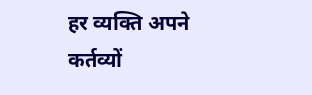हर व्यक्ति अपने कर्तव्यों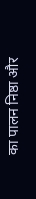का पालन निष्ठा और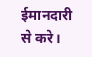ईमानदारी से करे।